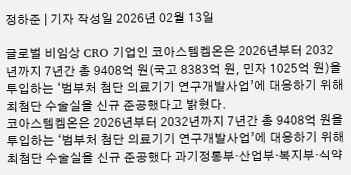정하준 | 기자 작성일 2026년 02월 13일

글로벌 비임상 CRO 기업인 코아스템켐온은 2026년부터 2032년까지 7년간 총 9408억 원(국고 8383억 원, 민자 1025억 원)을 투입하는 ‘범부처 첨단 의료기기 연구개발사업’에 대응하기 위해 최첨단 수술실을 신규 준공했다고 밝혔다.
코아스템켐온은 2026년부터 2032년까지 7년간 총 9408억 원을 투입하는 ‘범부처 첨단 의료기기 연구개발사업’에 대응하기 위해 최첨단 수술실을 신규 준공했다 과기정통부·산업부·복지부·식약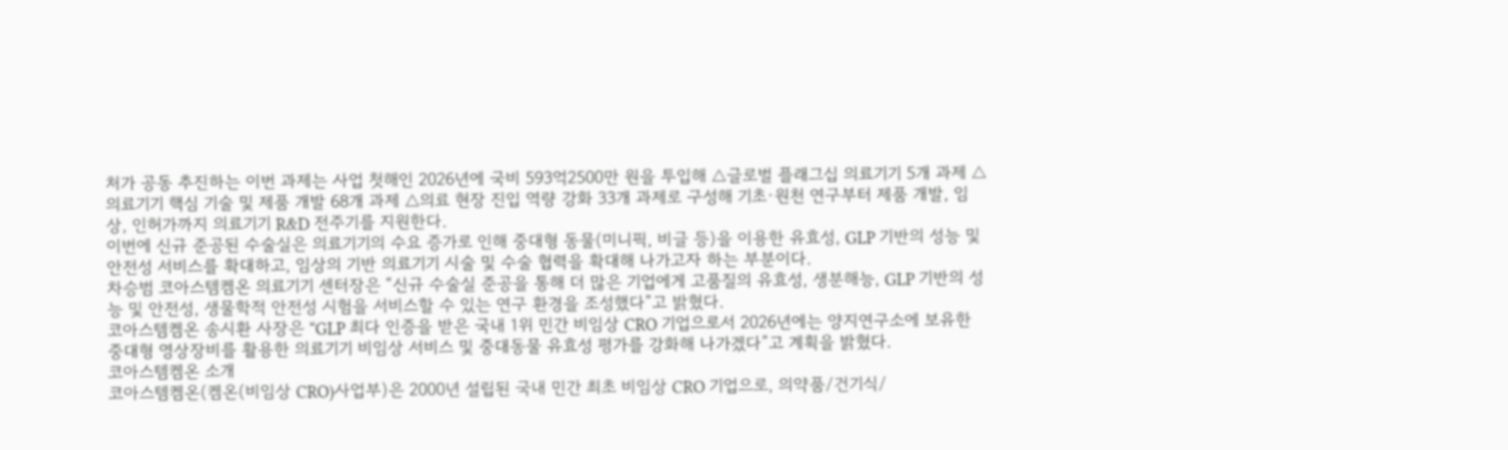처가 공동 추진하는 이번 과제는 사업 첫해인 2026년에 국비 593억2500만 원을 투입해 △글로벌 플래그십 의료기기 5개 과제 △의료기기 핵심 기술 및 제품 개발 68개 과제 △의료 현장 진입 역량 강화 33개 과제로 구성해 기초·원천 연구부터 제품 개발, 임상, 인허가까지 의료기기 R&D 전주기를 지원한다.
이번에 신규 준공된 수술실은 의료기기의 수요 증가로 인해 중대형 동물(미니픽, 비글 등)을 이용한 유효성, GLP 기반의 성능 및 안전성 서비스를 확대하고, 임상의 기반 의료기기 시술 및 수술 협력을 확대해 나가고자 하는 부분이다.
차승범 코아스템켐온 의료기기 센터장은 “신규 수술실 준공을 통해 더 많은 기업에게 고품질의 유효성, 생분해능, GLP 기반의 성능 및 안전성, 생물학적 안전성 시험을 서비스할 수 있는 연구 환경을 조성했다”고 밝혔다.
코아스템켐온 송시환 사장은 “GLP 최다 인증을 받은 국내 1위 민간 비임상 CRO 기업으로서 2026년에는 양지연구소에 보유한 중대형 영상장비를 활용한 의료기기 비임상 서비스 및 중대동물 유효성 평가를 강화해 나가겠다”고 계획을 밝혔다.
코아스템켐온 소개
코아스템켐온(켐온(비임상 CRO)사업부)은 2000년 설립된 국내 민간 최초 비임상 CRO 기업으로, 의약품/건기식/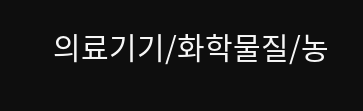의료기기/화학물질/농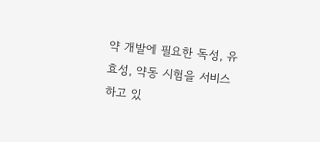약 개발에 필요한 독성, 유효성, 약동 시험을 서비스하고 있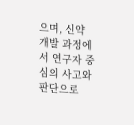으며, 신약 개발 과정에서 연구자 중심의 사고와 판단으로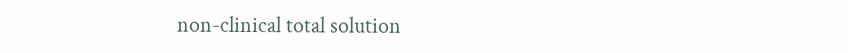non-clinical total solution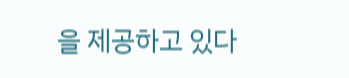을 제공하고 있다